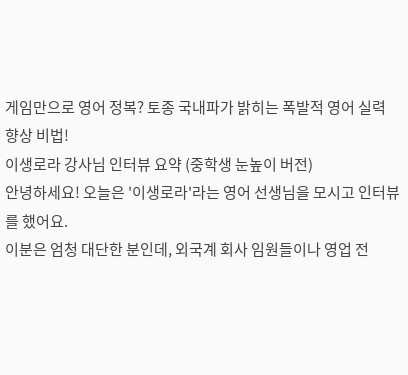게임만으로 영어 정복? 토종 국내파가 밝히는 폭발적 영어 실력 향상 비법!
이생로라 강사님 인터뷰 요약 (중학생 눈높이 버전)
안녕하세요! 오늘은 '이생로라'라는 영어 선생님을 모시고 인터뷰를 했어요.
이분은 엄청 대단한 분인데, 외국계 회사 임원들이나 영업 전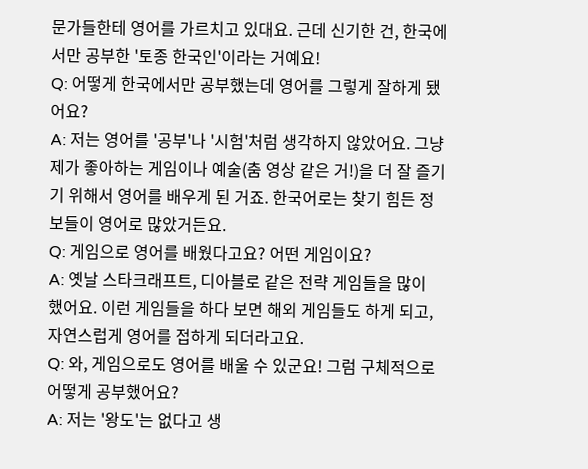문가들한테 영어를 가르치고 있대요. 근데 신기한 건, 한국에서만 공부한 '토종 한국인'이라는 거예요!
Q: 어떻게 한국에서만 공부했는데 영어를 그렇게 잘하게 됐어요?
A: 저는 영어를 '공부'나 '시험'처럼 생각하지 않았어요. 그냥 제가 좋아하는 게임이나 예술(춤 영상 같은 거!)을 더 잘 즐기기 위해서 영어를 배우게 된 거죠. 한국어로는 찾기 힘든 정보들이 영어로 많았거든요.
Q: 게임으로 영어를 배웠다고요? 어떤 게임이요?
A: 옛날 스타크래프트, 디아블로 같은 전략 게임들을 많이 했어요. 이런 게임들을 하다 보면 해외 게임들도 하게 되고, 자연스럽게 영어를 접하게 되더라고요.
Q: 와, 게임으로도 영어를 배울 수 있군요! 그럼 구체적으로 어떻게 공부했어요?
A: 저는 '왕도'는 없다고 생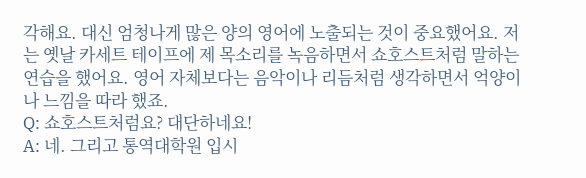각해요. 대신 엄청나게 많은 양의 영어에 노출되는 것이 중요했어요. 저는 옛날 카세트 테이프에 제 목소리를 녹음하면서 쇼호스트처럼 말하는 연습을 했어요. 영어 자체보다는 음악이나 리듬처럼 생각하면서 억양이나 느낌을 따라 했죠.
Q: 쇼호스트처럼요? 대단하네요!
A: 네. 그리고 통역대학원 입시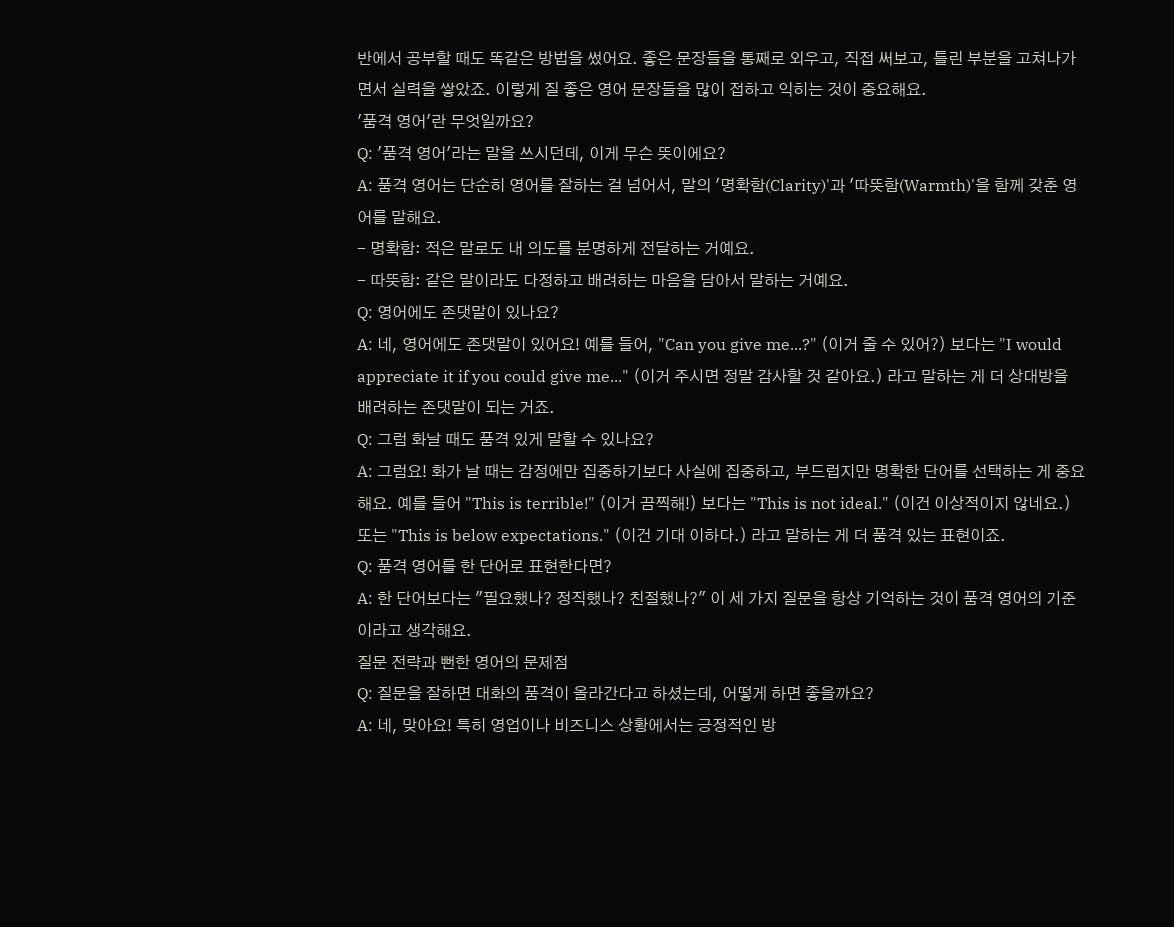반에서 공부할 때도 똑같은 방법을 썼어요. 좋은 문장들을 통째로 외우고, 직접 써보고, 틀린 부분을 고쳐나가면서 실력을 쌓았죠. 이렇게 질 좋은 영어 문장들을 많이 접하고 익히는 것이 중요해요.
'품격 영어'란 무엇일까요?
Q: '품격 영어'라는 말을 쓰시던데, 이게 무슨 뜻이에요?
A: 품격 영어는 단순히 영어를 잘하는 걸 넘어서, 말의 '명확함(Clarity)'과 '따뜻함(Warmth)'을 함께 갖춘 영어를 말해요.
- 명확함: 적은 말로도 내 의도를 분명하게 전달하는 거예요.
- 따뜻함: 같은 말이라도 다정하고 배려하는 마음을 담아서 말하는 거예요.
Q: 영어에도 존댓말이 있나요?
A: 네, 영어에도 존댓말이 있어요! 예를 들어, "Can you give me...?" (이거 줄 수 있어?) 보다는 "I would appreciate it if you could give me..." (이거 주시면 정말 감사할 것 같아요.) 라고 말하는 게 더 상대방을 배려하는 존댓말이 되는 거죠.
Q: 그럼 화날 때도 품격 있게 말할 수 있나요?
A: 그럼요! 화가 날 때는 감정에만 집중하기보다 사실에 집중하고, 부드럽지만 명확한 단어를 선택하는 게 중요해요. 예를 들어 "This is terrible!" (이거 끔찍해!) 보다는 "This is not ideal." (이건 이상적이지 않네요.) 또는 "This is below expectations." (이건 기대 이하다.) 라고 말하는 게 더 품격 있는 표현이죠.
Q: 품격 영어를 한 단어로 표현한다면?
A: 한 단어보다는 "필요했나? 정직했나? 친절했나?" 이 세 가지 질문을 항상 기억하는 것이 품격 영어의 기준이라고 생각해요.
질문 전략과 뻔한 영어의 문제점
Q: 질문을 잘하면 대화의 품격이 올라간다고 하셨는데, 어떻게 하면 좋을까요?
A: 네, 맞아요! 특히 영업이나 비즈니스 상황에서는 긍정적인 방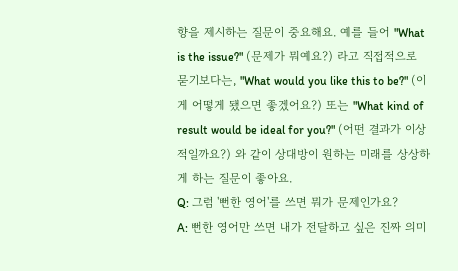향을 제시하는 질문이 중요해요. 예를 들어 "What is the issue?" (문제가 뭐예요?) 라고 직접적으로 묻기보다는, "What would you like this to be?" (이게 어떻게 됐으면 좋겠어요?) 또는 "What kind of result would be ideal for you?" (어떤 결과가 이상적일까요?) 와 같이 상대방이 원하는 미래를 상상하게 하는 질문이 좋아요.
Q: 그럼 '뻔한 영어'를 쓰면 뭐가 문제인가요?
A: 뻔한 영어만 쓰면 내가 전달하고 싶은 진짜 의미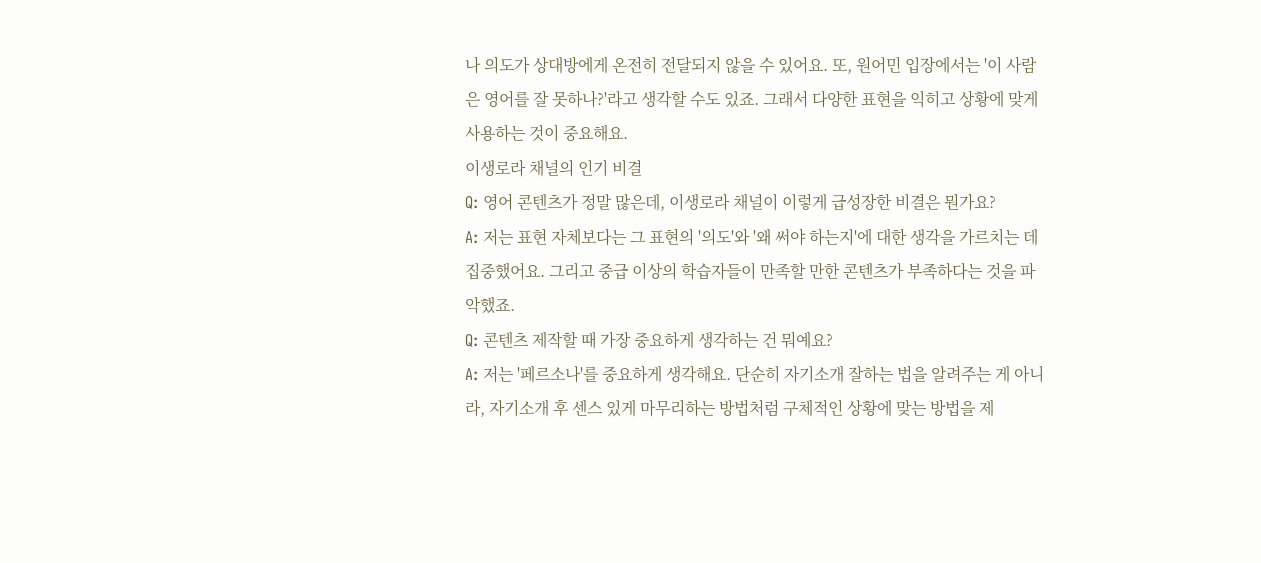나 의도가 상대방에게 온전히 전달되지 않을 수 있어요. 또, 원어민 입장에서는 '이 사람은 영어를 잘 못하나?'라고 생각할 수도 있죠. 그래서 다양한 표현을 익히고 상황에 맞게 사용하는 것이 중요해요.
이생로라 채널의 인기 비결
Q: 영어 콘텐츠가 정말 많은데, 이생로라 채널이 이렇게 급성장한 비결은 뭔가요?
A: 저는 표현 자체보다는 그 표현의 '의도'와 '왜 써야 하는지'에 대한 생각을 가르치는 데 집중했어요. 그리고 중급 이상의 학습자들이 만족할 만한 콘텐츠가 부족하다는 것을 파악했죠.
Q: 콘텐츠 제작할 때 가장 중요하게 생각하는 건 뭐예요?
A: 저는 '페르소나'를 중요하게 생각해요. 단순히 자기소개 잘하는 법을 알려주는 게 아니라, 자기소개 후 센스 있게 마무리하는 방법처럼 구체적인 상황에 맞는 방법을 제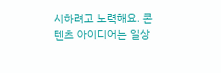시하려고 노력해요. 콘텐츠 아이디어는 일상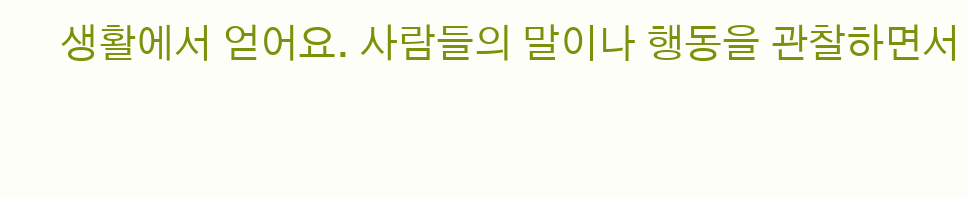생활에서 얻어요. 사람들의 말이나 행동을 관찰하면서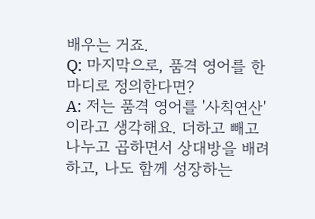배우는 거죠.
Q: 마지막으로, 품격 영어를 한마디로 정의한다면?
A: 저는 품격 영어를 '사칙연산'이라고 생각해요. 더하고 빼고 나누고 곱하면서 상대방을 배려하고, 나도 함께 성장하는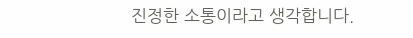진정한 소통이라고 생각합니다.